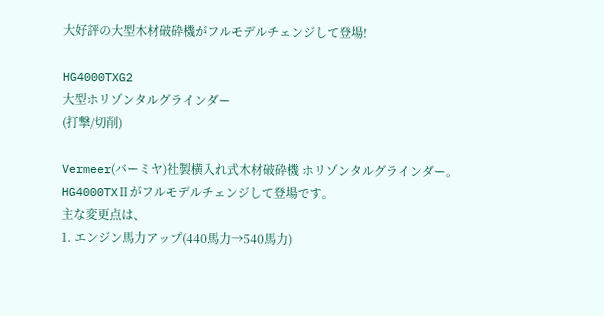大好評の大型木材破砕機がフルモデルチェンジして登場!

HG4000TXG2
大型ホリゾンタルグラインダー
(打撃/切削)

Vermeer(バーミヤ)社製横入れ式木材破砕機 ホリゾンタルグラインダー。HG4000TXⅡがフルモデルチェンジして登場です。
主な変更点は、
1. エンジン馬力アップ(440馬力→540馬力)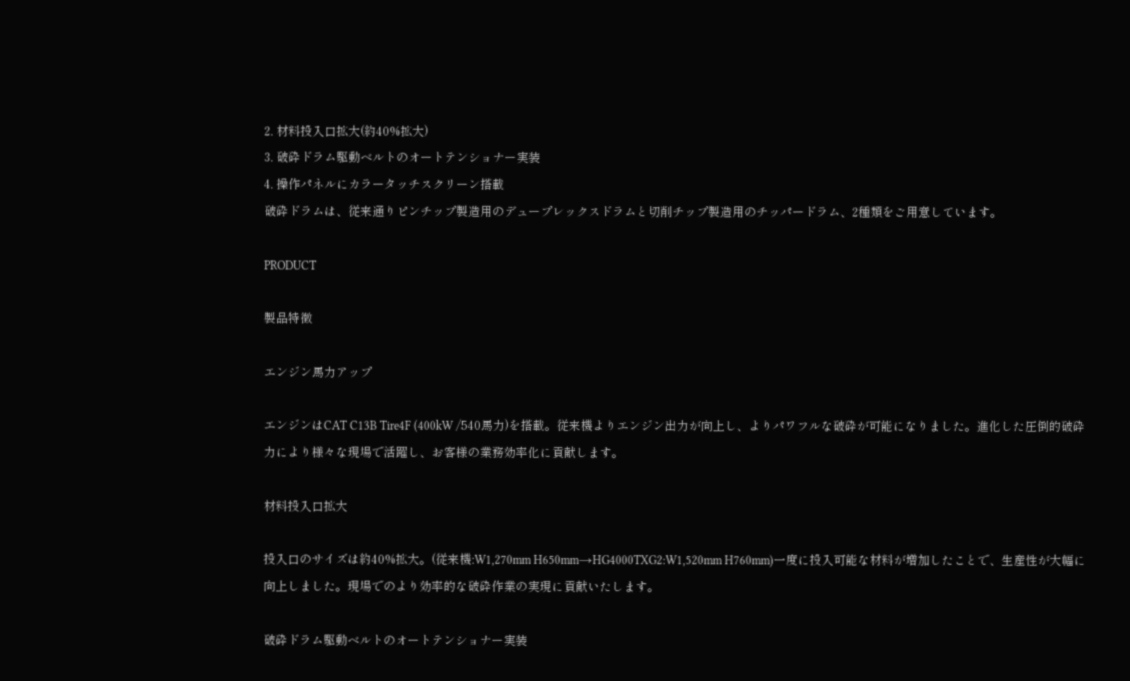2. 材料投入口拡大(約40%拡大)
3. 破砕ドラム駆動ベルトのオートテンショナー実装
4. 操作パネルにカラータッチスクリーン搭載
破砕ドラムは、従来通りピンチップ製造用のデュープレックスドラムと切削チップ製造用のチッパードラム、2種類をご用意しています。

PRODUCT

製品特徴

エンジン馬力アップ

エンジンはCAT C13B Tire4F (400kW /540馬力)を搭載。従来機よりエンジン出力が向上し、よりパワフルな破砕が可能になりました。進化した圧倒的破砕力により様々な現場で活躍し、お客様の業務効率化に貢献します。

材料投入口拡大

投入口のサイズは約40%拡大。(従来機:W1,270mm H650mm→HG4000TXG2:W1,520mm H760mm)一度に投入可能な材料が増加したことで、生産性が大幅に向上しました。現場でのより効率的な破砕作業の実現に貢献いたします。

破砕ドラム駆動ベルトのオートテンショナー実装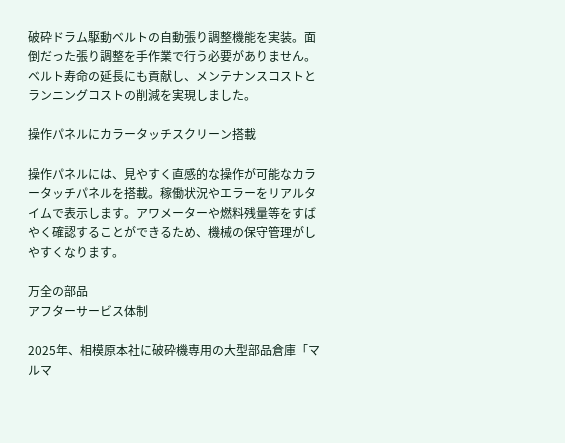破砕ドラム駆動ベルトの自動張り調整機能を実装。面倒だった張り調整を手作業で行う必要がありません。ベルト寿命の延長にも貢献し、メンテナンスコストとランニングコストの削減を実現しました。

操作パネルにカラータッチスクリーン搭載

操作パネルには、見やすく直感的な操作が可能なカラータッチパネルを搭載。稼働状況やエラーをリアルタイムで表示します。アワメーターや燃料残量等をすばやく確認することができるため、機械の保守管理がしやすくなります。

万全の部品
アフターサービス体制

2025年、相模原本社に破砕機専用の大型部品倉庫「マルマ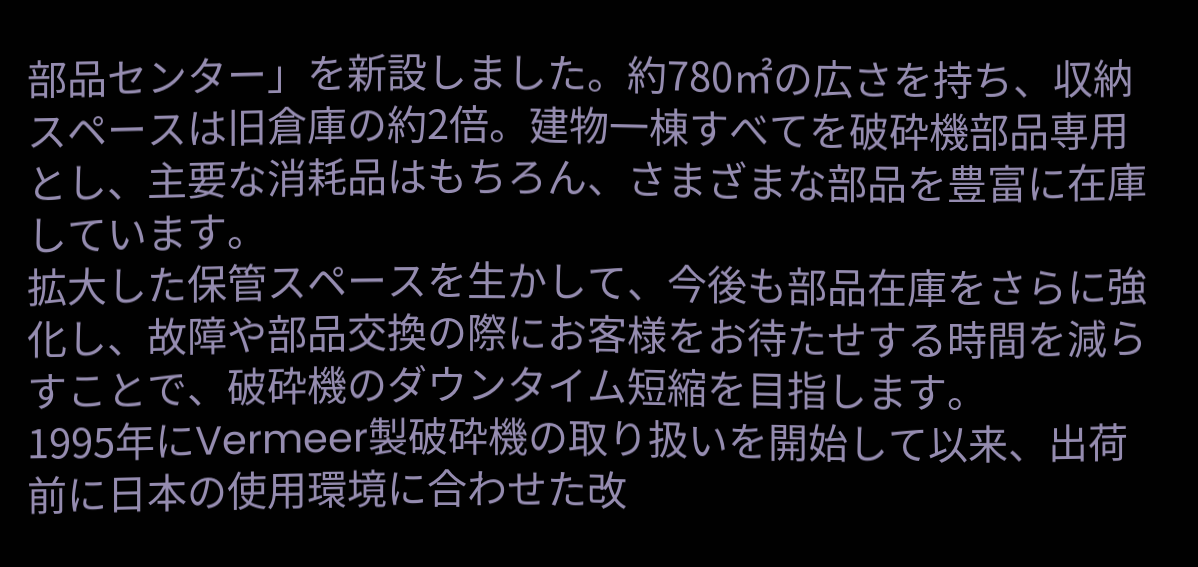部品センター」を新設しました。約780㎡の広さを持ち、収納スペースは旧倉庫の約2倍。建物一棟すべてを破砕機部品専用とし、主要な消耗品はもちろん、さまざまな部品を豊富に在庫しています。
拡大した保管スペースを生かして、今後も部品在庫をさらに強化し、故障や部品交換の際にお客様をお待たせする時間を減らすことで、破砕機のダウンタイム短縮を目指します。
1995年にVermeer製破砕機の取り扱いを開始して以来、出荷前に日本の使用環境に合わせた改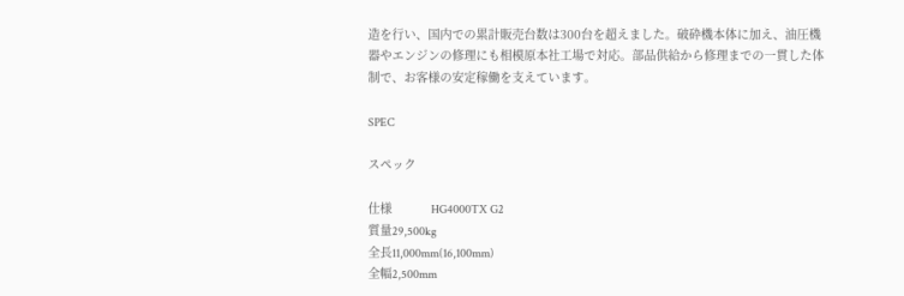造を行い、国内での累計販売台数は300台を超えました。破砕機本体に加え、油圧機器やエンジンの修理にも相模原本社工場で対応。部品供給から修理までの一貫した体制で、お客様の安定稼働を支えています。

SPEC

スペック

仕様             HG4000TX G2
質量29,500kg
全長11,000mm(16,100mm)
全幅2,500mm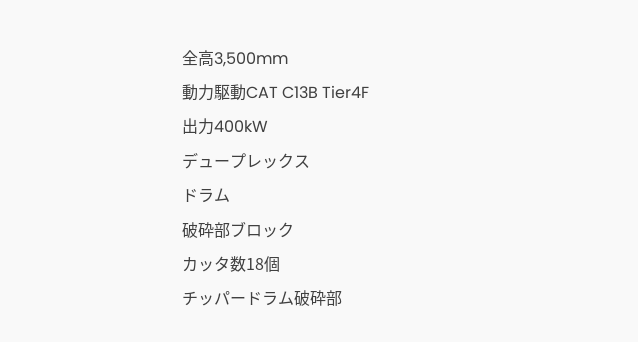全高3,500mm
動力駆動CAT C13B Tier4F
出力400kW
デュープレックス
ドラム
破砕部ブロック
カッタ数18個
チッパードラム破砕部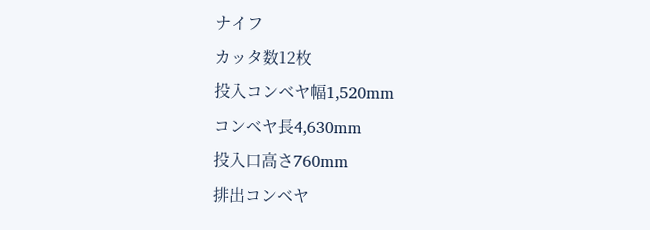ナイフ
カッタ数12枚
投入コンベヤ幅1,520mm
コンベヤ長4,630mm
投入口高さ760mm
排出コンベヤ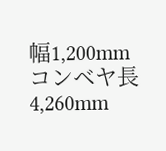幅1,200mm
コンベヤ長4,260mm